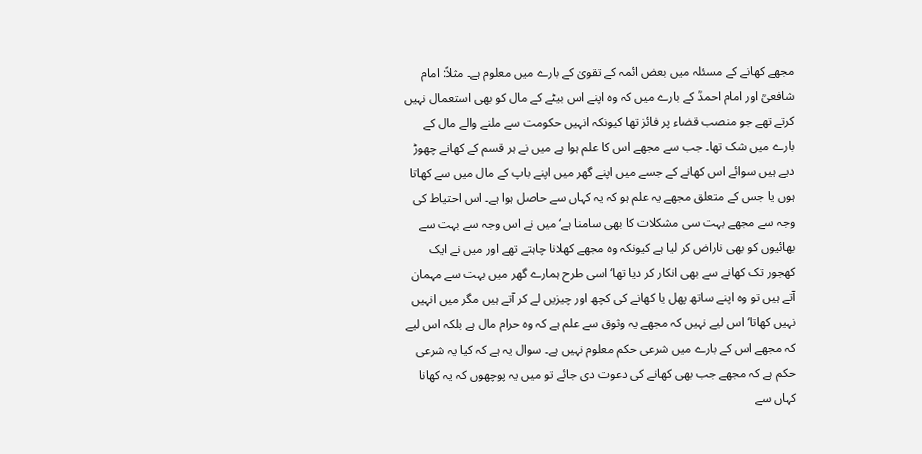مجھے کھانے کے مسئلہ میں بعض ائمہ کے تقویٰ کے بارے میں معلوم ہے۔ مثلاً: امام شافعیؒ اور امام احمدؒ کے بارے میں کہ وہ اپنے اس بیٹے کے مال کو بھی استعمال نہیں کرتے تھے جو منصب قضاء پر فائز تھا کیونکہ انہیں حکومت سے ملنے والے مال کے بارے میں شک تھا۔ جب سے مجھے اس کا علم ہوا ہے میں نے ہر قسم کے کھانے چھوڑ دیے ہیں سوائے اس کھانے کے جسے میں اپنے گھر میں اپنے باپ کے مال میں سے کھاتا ہوں یا جس کے متعلق مجھے یہ علم ہو کہ یہ کہاں سے حاصل ہوا ہے۔ اس احتیاط کی وجہ سے مجھے بہت سی مشکلات کا بھی سامنا ہے‘ میں نے اس وجہ سے بہت سے بھائیوں کو بھی ناراض کر لیا ہے کیونکہ وہ مجھے کھلانا چاہتے تھے اور میں نے ایک کھجور تک کھانے سے بھی انکار کر دیا تھا‘ اسی طرح ہمارے گھر میں بہت سے مہمان آتے ہیں تو وہ اپنے ساتھ پھل یا کھانے کی کچھ اور چیزیں لے کر آتے ہیں مگر میں انہیں نہیں کھاتا‘ اس لیے نہیں کہ مجھے یہ وثوق سے علم ہے کہ وہ حرام مال ہے بلکہ اس لیے کہ مجھے اس کے بارے میں شرعی حکم معلوم نہیں ہے۔ سوال یہ ہے کہ کیا یہ شرعی حکم ہے کہ مجھے جب بھی کھانے کی دعوت دی جائے تو میں یہ پوچھوں کہ یہ کھانا کہاں سے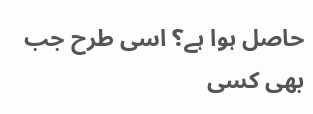حاصل ہوا ہے؟ اسی طرح جب بھی کسی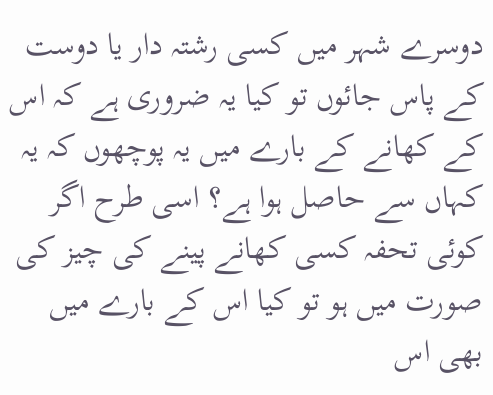دوسرے شہر میں کسی رشتہ دار یا دوست کے پاس جائوں تو کیا یہ ضروری ہے کہ اس کے کھانے کے بارے میں یہ پوچھوں کہ یہ کہاں سے حاصل ہوا ہے؟ اسی طرح اگر کوئی تحفہ کسی کھانے پینے کی چیز کی صورت میں ہو تو کیا اس کے بارے میں بھی اس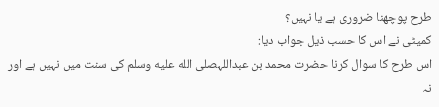طرح پوچھنا ضروری ہے یا نہیں؟
کمیٹی نے اس کا حسب ذیل جواب دیا:
اس طرح کا سوال کرنا حضرت محمد بن عبداللہصلى الله عليه وسلم کی سنت میں نہیں ہے اور نہ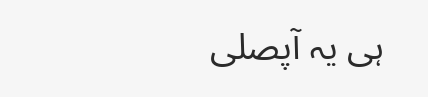ہی یہ آپصلى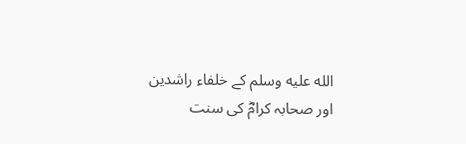الله عليه وسلم کے خلفاء راشدین اور صحابہ کرامؓ کی سنت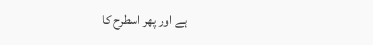ہے اور پھر اسطرح کا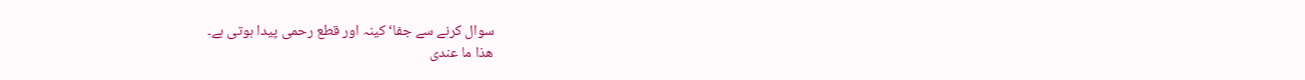سوال کرنے سے جفا‘ کینہ اور قطع رحمی پیدا ہوتی ہے۔
ھذا ما عندی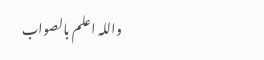واللہ اعلم بالصواب